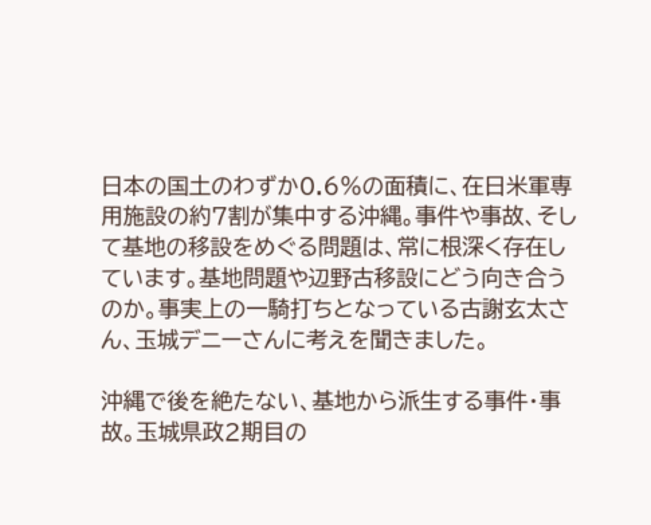日本の国土のわずか0.6%の面積に、在日米軍専用施設の約7割が集中する沖縄。事件や事故、そして基地の移設をめぐる問題は、常に根深く存在しています。基地問題や辺野古移設にどう向き合うのか。事実上の一騎打ちとなっている古謝玄太さん、玉城デニーさんに考えを聞きました。

沖縄で後を絶たない、基地から派生する事件・事故。玉城県政2期目の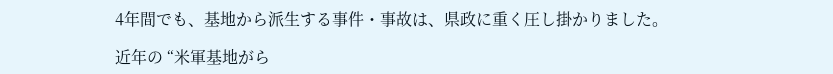4年間でも、基地から派生する事件・事故は、県政に重く圧し掛かりました。

近年の “米軍基地がら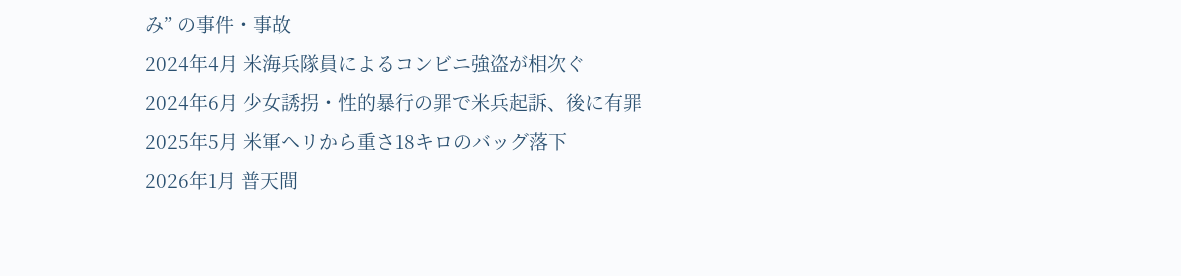み” の事件・事故
2024年4月 米海兵隊員によるコンビニ強盗が相次ぐ
2024年6月 少女誘拐・性的暴行の罪で米兵起訴、後に有罪
2025年5月 米軍ヘリから重さ18キロのバッグ落下
2026年1月 普天間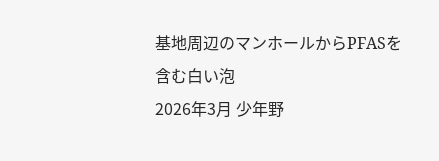基地周辺のマンホールからPFASを含む白い泡
2026年3月 少年野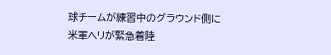球チームが練習中のグラウンド側に米軍ヘリが緊急着陸